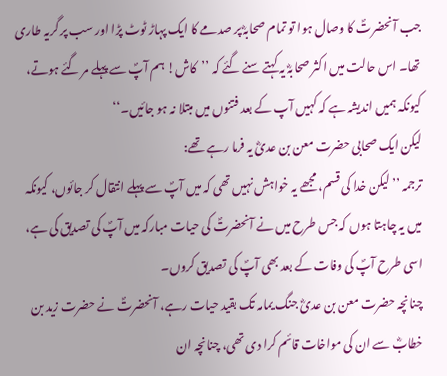جب آنحضرتؐ کا وصال ہوا تو تمام صحابہؓ پر صدمے کا ایک پہاڑ ٹوٹ پڑا اور سب پر گریہ طاری تھا۔ اس حالت میں اکثر صحابہؓ یہ کہتے سنے گئے کہ ’’کاش! ہم آپؐ سے پہلے مر گئے ہوتے، کیونکہ ہمیں اندیشہ ہے کہ کہیں آپ کے بعد فتنوں میں مبتلا نہ ہو جائیں۔‘‘
لیکن ایک صحابی حضرت معن بن عدیؓ یہ فرما رہے تھے:
ترجمہ ’’لیکن خدا کی قسم، مجھے یہ خواہش نہیں تھی کہ میں آپؐ سے پہلے انتقال کر جائوں، کیونکہ میں یہ چاہتا ہوں کہ جس طرح میں نے آنحضرتؐ کی حیات مبارکہ میں آپؐ کی تصدیق کی ہے، اسی طرح آپؐ کی وفات کے بعد بھی آپؐ کی تصدیق کروں۔
چنانچہ حضرت معن بن عدیؓ جنگ یمامہ تک بقید حیات رہے، آنحضرتؐ نے حضرت زید بن خطابؓ سے ان کی مواخات قائم کرا دی تھی، چنانچہ ان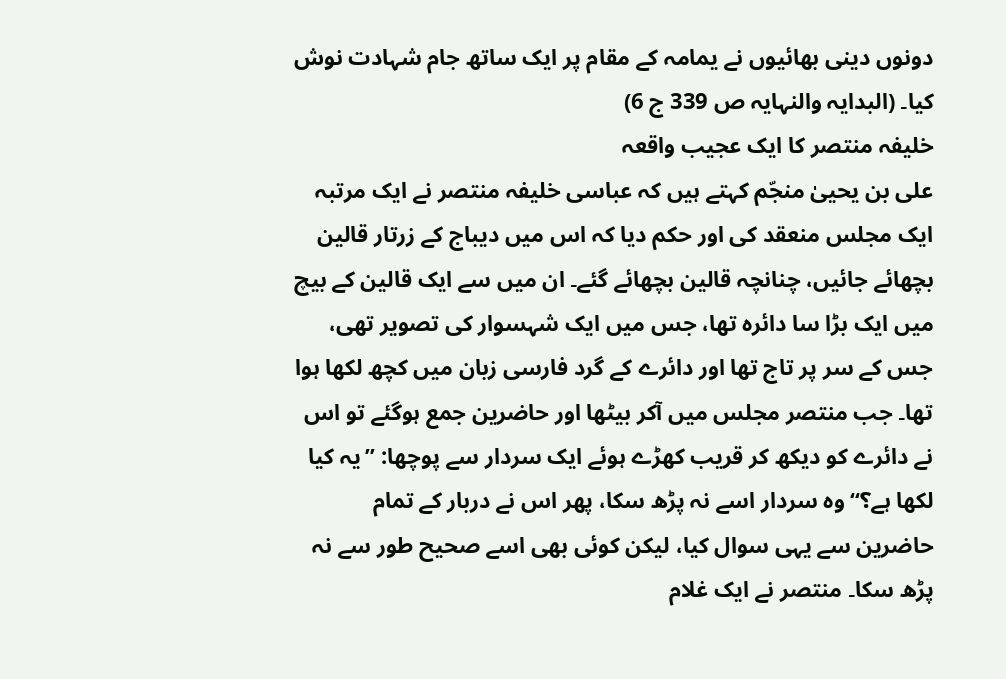دونوں دینی بھائیوں نے یمامہ کے مقام پر ایک ساتھ جام شہادت نوش کیا۔ (البدایہ والنہایہ ص 339 ج 6)
خلیفہ منتصر کا ایک عجیب واقعہ
علی بن یحییٰ منجّم کہتے ہیں کہ عباسی خلیفہ منتصر نے ایک مرتبہ ایک مجلس منعقد کی اور حکم دیا کہ اس میں دیباج کے زرتار قالین بچھائے جائیں، چنانچہ قالین بچھائے گئے۔ ان میں سے ایک قالین کے بیچ میں ایک بڑا سا دائرہ تھا، جس میں ایک شہسوار کی تصویر تھی، جس کے سر پر تاج تھا اور دائرے کے گرد فارسی زبان میں کچھ لکھا ہوا تھا۔ جب منتصر مجلس میں آکر بیٹھا اور حاضرین جمع ہوگئے تو اس نے دائرے کو دیکھ کر قریب کھڑے ہوئے ایک سردار سے پوچھا: ’’یہ کیا لکھا ہے؟‘‘ وہ سردار اسے نہ پڑھ سکا، پھر اس نے دربار کے تمام حاضرین سے یہی سوال کیا، لیکن کوئی بھی اسے صحیح طور سے نہ پڑھ سکا۔ منتصر نے ایک غلام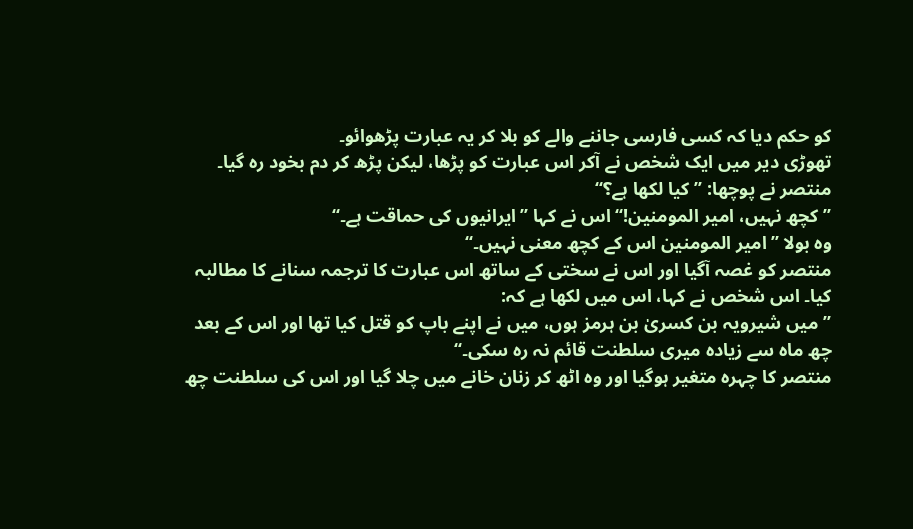کو حکم دیا کہ کسی فارسی جاننے والے کو بلا کر یہ عبارت پڑھوائو۔
تھوڑی دیر میں ایک شخص نے آکر اس عبارت کو پڑھا، لیکن پڑھ کر دم بخود رہ گیا۔
منتصر نے پوچھا: ’’کیا لکھا ہے؟‘‘
’’کچھ نہیں، امیر المومنین!‘‘ اس نے کہا ’’ایرانیوں کی حماقت ہے۔‘‘
وہ بولا ’’امیر المومنین اس کے کچھ معنی نہیں۔‘‘
منتصر کو غصہ آگیا اور اس نے سختی کے ساتھ اس عبارت کا ترجمہ سنانے کا مطالبہ کیا۔ اس شخص نے کہا، اس میں لکھا ہے کہ:
’’میں شیرویہ بن کسریٰ بن ہرمز ہوں، میں نے اپنے باپ کو قتل کیا تھا اور اس کے بعد چھ ماہ سے زیادہ میری سلطنت قائم نہ رہ سکی۔‘‘
منتصر کا چہرہ متغیر ہوگیا اور وہ اٹھ کر زنان خانے میں چلا گیا اور اس کی سلطنت چھ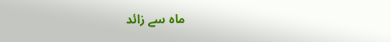ماہ سے زائد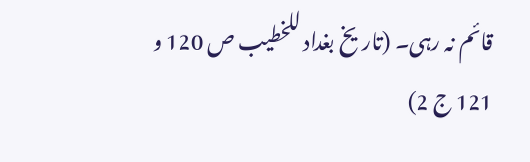قائم نہ رہی۔ (تاریخ بغداد للخطیب ص 120 و 121 ج 2)